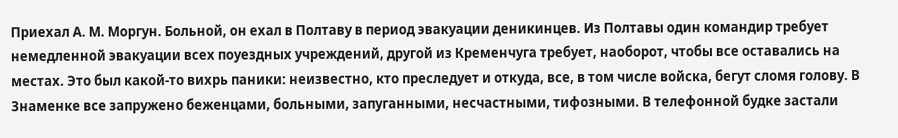Приехал А. М. Моргун. Больной, он ехал в Полтаву в период эвакуации деникинцев. Из Полтавы один командир требует немедленной эвакуации всех поуездных учреждений, другой из Кременчуга требует, наоборот, чтобы все оставались на местах. Это был какой-то вихрь паники: неизвестно, кто преследует и откуда, все, в том числе войска, бегут сломя голову. В Знаменке все запружено беженцами, больными, запуганными, несчастными, тифозными. В телефонной будке застали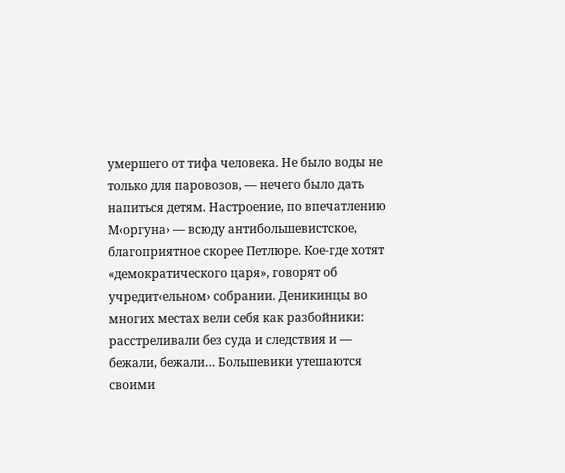умершего от тифа человека. Не было воды не только для паровозов, — нечего было дать напиться детям. Настроение, по впечатлению М‹оргуна› — всюду антибольшевистское, благоприятное скорее Петлюре. Кое-где хотят «демократического царя», говорят об учредит‹ельном› собрании. Деникинцы во многих местах вели себя как разбойники: расстреливали без суда и следствия и — бежали, бежали… Большевики утешаются своими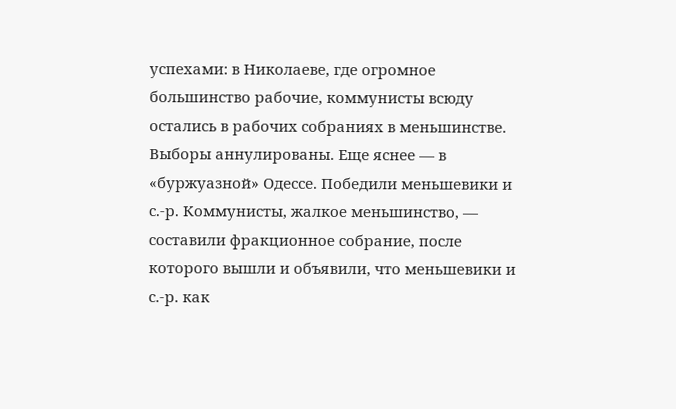успехами: в Николаеве, где огромное большинство рабочие, коммунисты всюду остались в рабочих собраниях в меньшинстве. Выборы аннулированы. Еще яснее — в «буржуазной» Одессе. Победили меньшевики и с.-р. Коммунисты, жалкое меньшинство, — составили фракционное собрание, после которого вышли и объявили, что меньшевики и с.-р. как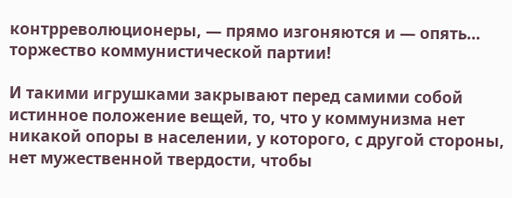контрреволюционеры, — прямо изгоняются и — опять… торжество коммунистической партии!

И такими игрушками закрывают перед самими собой истинное положение вещей, то, что у коммунизма нет никакой опоры в населении, у которого, с другой стороны, нет мужественной твердости, чтобы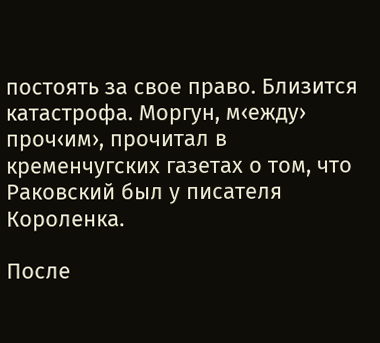постоять за свое право. Близится катастрофа. Моргун, м‹ежду› проч‹им›, прочитал в кременчугских газетах о том, что Раковский был у писателя Короленка.

После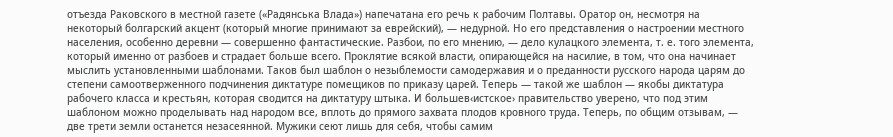отъезда Раковского в местной газете («Радянська Влада») напечатана его речь к рабочим Полтавы. Оратор он, несмотря на некоторый болгарский акцент (который многие принимают за еврейский), — недурной. Но его представления о настроении местного населения, особенно деревни — совершенно фантастические. Разбои, по его мнению, — дело кулацкого элемента, т. е. того элемента, который именно от разбоев и страдает больше всего. Проклятие всякой власти, опирающейся на насилие, в том, что она начинает мыслить установленными шаблонами. Таков был шаблон о незыблемости самодержавия и о преданности русского народа царям до степени самоотверженного подчинения диктатуре помещиков по приказу царей. Теперь — такой же шаблон — якобы диктатура рабочего класса и крестьян, которая сводится на диктатуру штыка. И большев‹истское› правительство уверено, что под этим шаблоном можно проделывать над народом все, вплоть до прямого захвата плодов кровного труда. Теперь, по общим отзывам, — две трети земли останется незасеянной. Мужики сеют лишь для себя, чтобы самим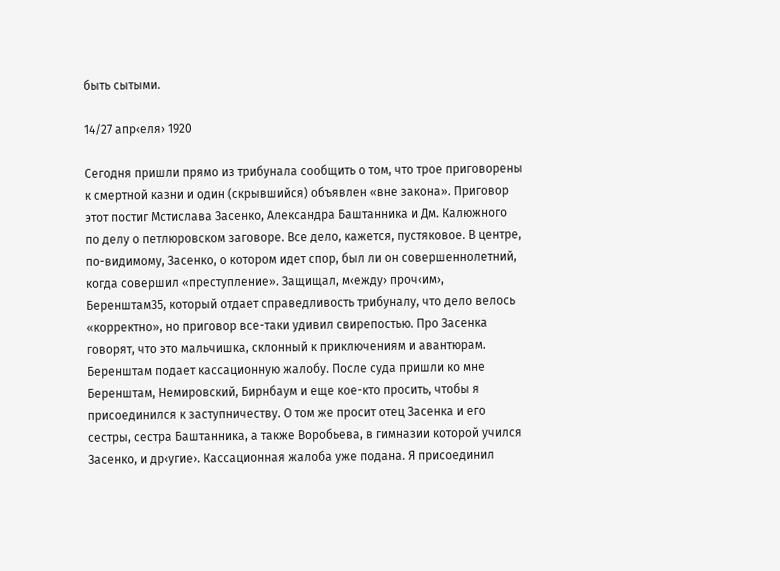быть сытыми.

14/27 апр‹еля› 1920

Сегодня пришли прямо из трибунала сообщить о том, что трое приговорены к смертной казни и один (скрывшийся) объявлен «вне закона». Приговор этот постиг Мстислава Засенко, Александра Баштанника и Дм. Калюжного по делу о петлюровском заговоре. Все дело, кажется, пустяковое. В центре, по-видимому, Засенко, о котором идет спор, был ли он совершеннолетний, когда совершил «преступление». Защищал, м‹ежду› проч‹им›, Беренштам35, который отдает справедливость трибуналу, что дело велось «корректно», но приговор все-таки удивил свирепостью. Про Засенка говорят, что это мальчишка, склонный к приключениям и авантюрам. Беренштам подает кассационную жалобу. После суда пришли ко мне Беренштам, Немировский, Бирнбаум и еще кое-кто просить, чтобы я присоединился к заступничеству. О том же просит отец Засенка и его сестры, сестра Баштанника, а также Воробьева, в гимназии которой учился Засенко, и др‹угие›. Кассационная жалоба уже подана. Я присоединил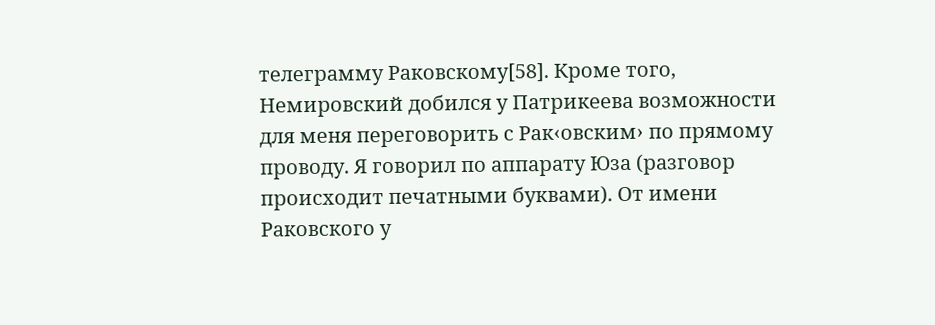телеграмму Раковскому[58]. Кроме того, Немировский добился у Патрикеева возможности для меня переговорить с Рак‹овским› по прямому проводу. Я говорил по аппарату Юза (разговор происходит печатными буквами). От имени Раковского у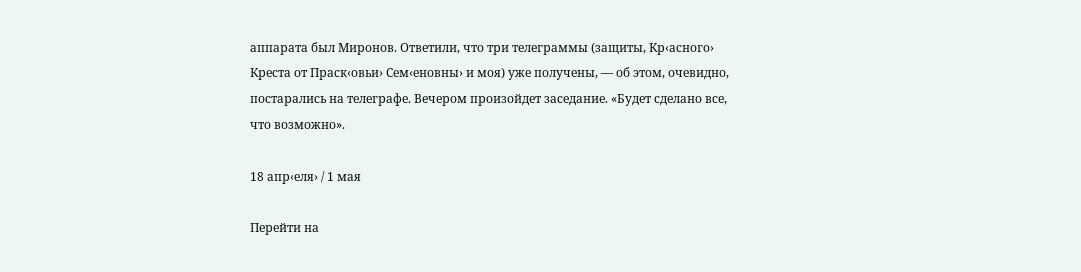аппарата был Миронов. Ответили, что три телеграммы (защиты, Кр‹асного› Креста от Праск‹овьи› Сем‹еновны› и моя) уже получены, — об этом, очевидно, постарались на телеграфе. Вечером произойдет заседание. «Будет сделано все, что возможно».

18 апр‹еля› / 1 мая

Перейти на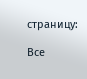страницу:

Все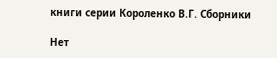книги серии Короленко В.Г. Сборники

Нет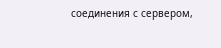соединения с сервером,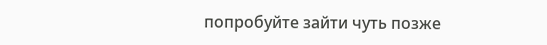попробуйте зайти чуть позже